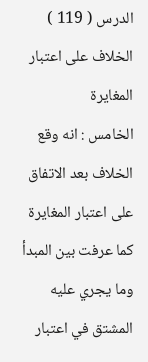الدرس ( 119 ) الخلاف على اعتبار المغايرة
الخامس : انه وقع الخلاف بعد الاتفاق على اعتبار المغايرة كما عرفت بين المبدأ وما يجري عليه المشتق في اعتبار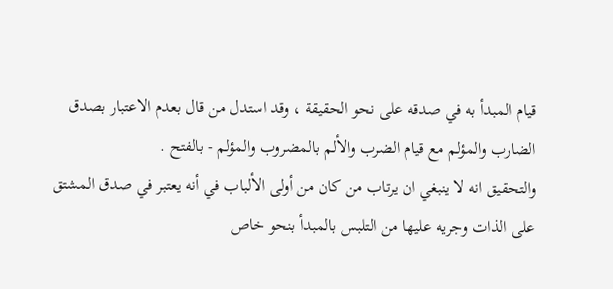قيام المبدأ به في صدقه على نحو الحقيقة ، وقد استدل من قال بعدم الاعتبار بصدق الضارب والمؤلم مع قيام الضرب والألم بالمضروب والمؤلم - بالفتح .
والتحقيق انه لا ينبغي ان يرتاب من كان من أولى الألباب في أنه يعتبر في صدق المشتق على الذات وجريه عليها من التلبس بالمبدأ بنحو خاص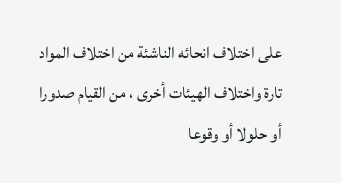على اختلاف انحائه الناشئة من اختلاف المواد تارة واختلاف الهيئات أخرى ، من القيام صدورا أو حلولا أو وقوعا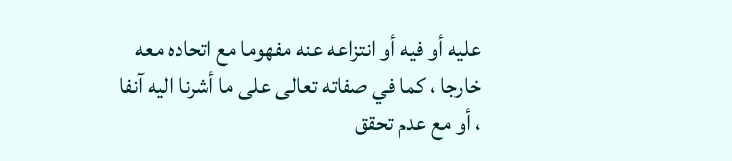عليه أو فيه أو انتزاعه عنه مفهوما مع اتحاده معه خارجا ، كما في صفاته تعالى على ما أشرنا اليه آنفا ، أو مع عدم تحقق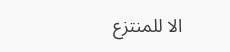الا للمنتزع